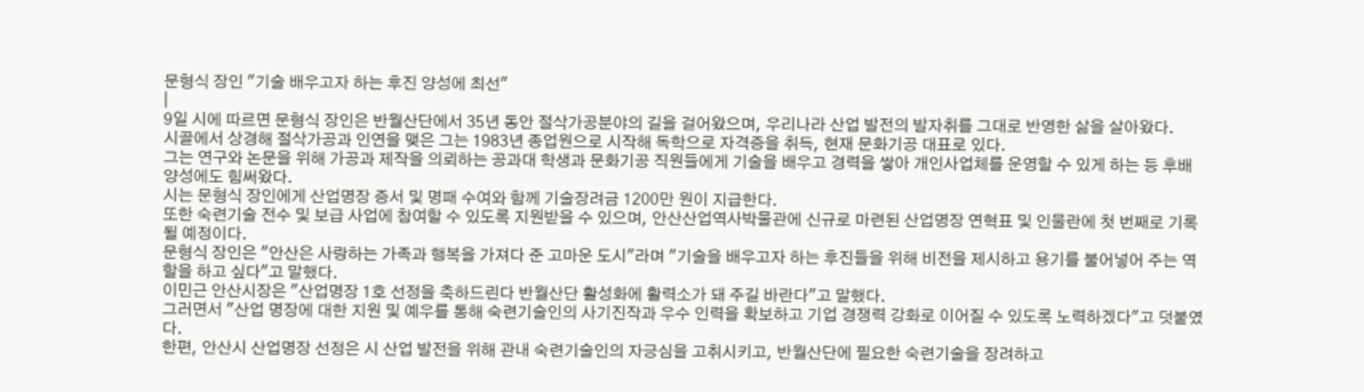문형식 장인 "기술 배우고자 하는 후진 양성에 최선"
|
9일 시에 따르면 문형식 장인은 반월산단에서 35년 동안 절삭가공분야의 길을 걸어왔으며, 우리나라 산업 발전의 발자취를 그대로 반영한 삶을 살아왔다.
시골에서 상경해 절삭가공과 인연을 맺은 그는 1983년 종업원으로 시작해 독학으로 자격증을 취득, 현재 문화기공 대표로 있다.
그는 연구와 논문을 위해 가공과 제작을 의뢰하는 공과대 학생과 문화기공 직원들에게 기술을 배우고 경력을 쌓아 개인사업체를 운영할 수 있게 하는 등 후배 양성에도 힘써왔다.
시는 문형식 장인에게 산업명장 증서 및 명패 수여와 함께 기술장려금 1200만 원이 지급한다.
또한 숙련기술 전수 및 보급 사업에 참여할 수 있도록 지원받을 수 있으며, 안산산업역사박물관에 신규로 마련된 산업명장 연혁표 및 인물란에 첫 번째로 기록될 예정이다.
문형식 장인은 "안산은 사랑하는 가족과 행복을 가져다 준 고마운 도시"라며 "기술을 배우고자 하는 후진들을 위해 비전을 제시하고 용기를 불어넣어 주는 역할을 하고 싶다"고 말했다.
이민근 안산시장은 "산업명장 1호 선정을 축하드린다 반월산단 활성화에 활력소가 돼 주길 바란다"고 말했다.
그러면서 "산업 명장에 대한 지원 및 예우를 통해 숙련기술인의 사기진작과 우수 인력을 확보하고 기업 경쟁력 강화로 이어질 수 있도록 노력하겠다"고 덧붙였다.
한편, 안산시 산업명장 선정은 시 산업 발전을 위해 관내 숙련기술인의 자긍심을 고취시키고, 반월산단에 필요한 숙련기술을 장려하고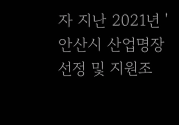자 지난 2021년 '안산시 산업명장 선정 및 지원조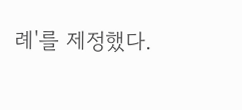례'를 제정했다.